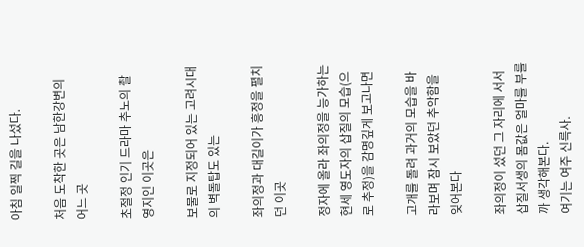아침 일찍 길을 나섰다.

처음 도착한 곳은 남한강변의 어느 곳

초절정 인기 드라마 추노의 촬영지인 이곳은

보물로 지정되어 있는 고려시대의 벽돌탑도 있는

좌의정과 대길이가 흥정을 펼치던 이곳

정자에 올라 좌의정을 능가하는 현세 영도자의 삽질의 모습(으로 추정)을 감명깊게 보고나면

고개를 돌려 과거의 모습을 바라보며 잠시 보았던 추악함을 잊어본다

좌의정이 섰던 그 자리에 서서 삽질서생의 몸값은 얼마를 부를까 생각해본다.
여기는 여주 신륵사.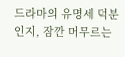드라마의 유명세 덕분인지, 잠깐 머무르는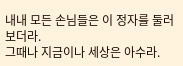내내 모든 손님들은 이 정자를 둘러보더라.
그때나 지금이나 세상은 아수라.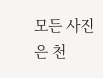모든 사진은 천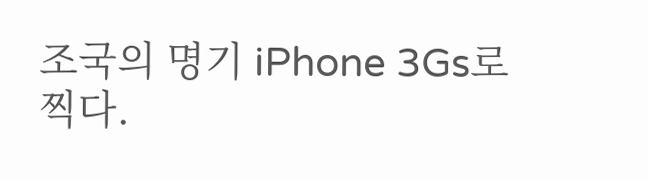조국의 명기 iPhone 3Gs로 찍다.